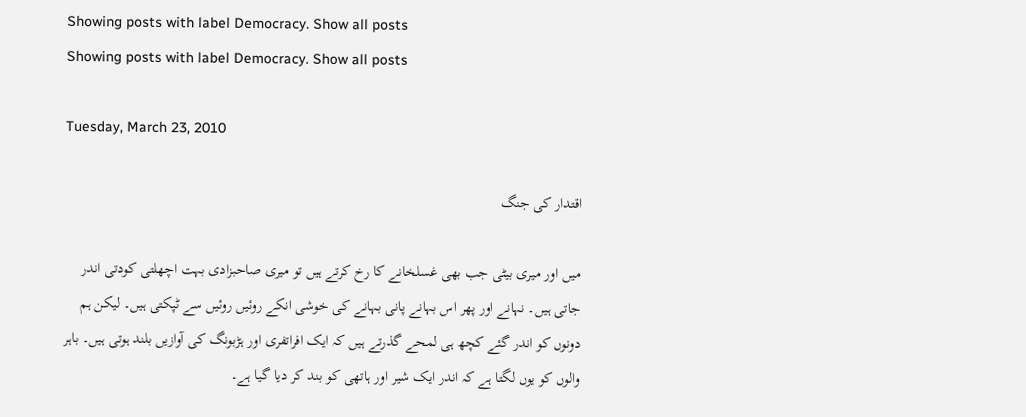Showing posts with label Democracy. Show all posts
Showing posts with label Democracy. Show all posts

Tuesday, March 23, 2010

اقتدار کی جنگ

میں اور میری بیٹی جب بھی غسلخانے کا رخ کرتے ہیں تو میری صاحبزادی بہت اچھلتی کودتی اندر جاتی ہیں۔ نہانے اور پھر اس بہانے پانی بہانے کی خوشی انکے روئیں روئیں سے ٹپکتی ہیں۔ لیکن ہم دونوں کو اندر گئے کچھ ہی لمحے گذرتے ہیں کہ ایک افراتفری اور ہڑبونگ کی آوازیں بلند ہوتی ہیں۔ باہر والوں کو یوں لگتا ہے کہ اندر ایک شیر اور ہاتھی کو بند کر دیا گیا ہے۔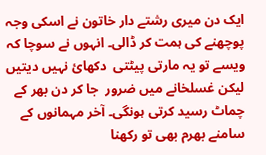ایک دن میری رشتے دار خاتون نے اسکی وجہ پوچھنے کی ہمت کر ڈالی۔ انہوں نے سوچا کہ ویسے تو یہ مارتی پیٹتی  دکھائ نہیں دیتیں لیکن غسلخانے میں ضرور  جا کر دن بھر کے چماٹ رسید کرتی ہونگی۔ آخر مہمانوں کے سامنے بھرم بھی تو رکھنا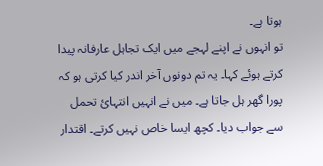ہوتا ہے۔
تو انہوں نے اپنے لہجے میں ایک تجاہل عارفانہ پیدا کرتے ہوئے کہا۔ یہ تم دونوں آخر اندر کیا کرتی ہو کہ پورا گھر ہل جاتا ہے۔ میں نے انہیں انتہائ تحمل سے جواب دیا۔ کچھ ایسا خاص نہیں کرتے۔ اقتدار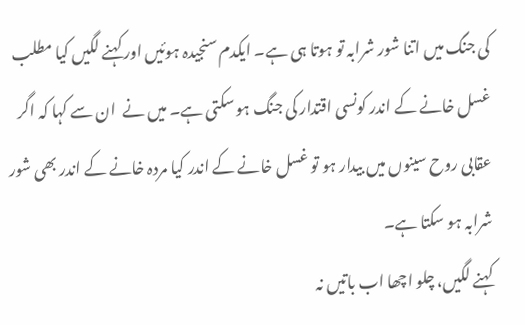کی جنگ میں اتنا شور شرابہ تو ہوتا ہی ہے۔ ایکدم سنجیدہ ہوئیں اور کہنے لگیں کیا مطلب غسل خانے کے اندر کونسی اقتدار کی جنگ ہو سکتی ہے۔ میں نے  ان سے کہا کہ اگر عقابی روح سینوں میں بیدار ہو تو غسل خانے کے اندر کیا مردہ خانے کے اندر بھی شور شرابہ ہو سکتا ہے۔
کہنے لگیں، چلو اچھا اب باتیں نہ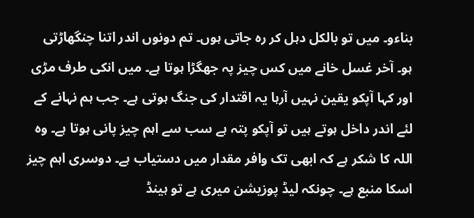بناءو۔ میں تو بالکل دہل کر رہ جاتی ہوں۔ تم دونوں اندر اتنا چنگھاڑتی ہو۔ آخر غسل خانے میں کس چیز پہ جھگڑا ہوتا ہے۔ میں انکی طرف مڑی اور کہا آپکو یقین نہیں آرہا یہ اقتدار کی جنگ ہوتی ہے۔ جب ہم نہانے کے لئے اندر داخل ہوتے ہیں تو آپکو پتہ ہے سب سے اہم چیز پانی ہوتا ہے۔ وہ اللہ کا شکر ہے کہ ابھی تک وافر مقدار میں دستیاب ہے۔ دوسری اہم چیز اسکا منبع ہے۔ چونکہ لیڈ پوزیشن میری ہے تو ہینڈ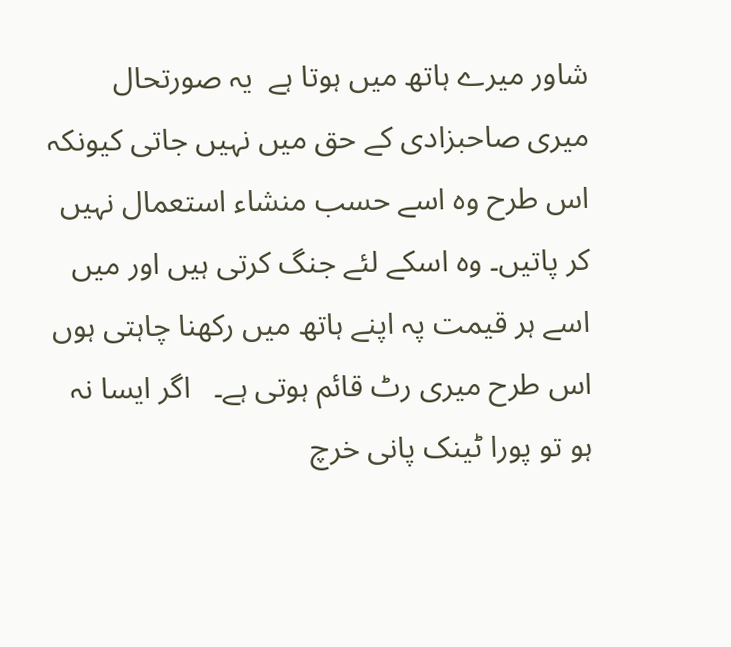شاور میرے ہاتھ میں ہوتا ہے  یہ صورتحال میری صاحبزادی کے حق میں نہیں جاتی کیونکہ اس طرح وہ اسے حسب منشاء استعمال نہیں کر پاتیں۔ وہ اسکے لئے جنگ کرتی ہیں اور میں اسے ہر قیمت پہ اپنے ہاتھ میں رکھنا چاہتی ہوں اس طرح میری رٹ قائم ہوتی ہے۔   اگر ایسا نہ ہو تو پورا ٹینک پانی خرچ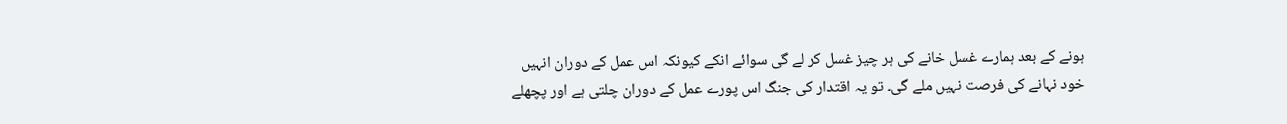ہونے کے بعد ہمارے غسل خانے کی ہر چیز غسل کر لے گی سوائے انکے کیونکہ اس عمل کے دوران انہیں خود نہانے کی فرصت نہیں ملے گی۔ تو یہ اقتدار کی جنگ اس پورے عمل کے دوران چلتی ہے اور پچھلے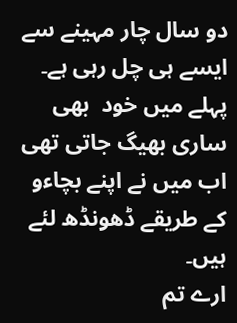دو سال چار مہینے سے ایسے ہی چل رہی ہے۔ پہلے میں خود  بھی ساری بھیگ جاتی تھی اب میں نے اپنے بچاءو کے طریقے ڈھونڈھ لئے ہیں۔
ارے تم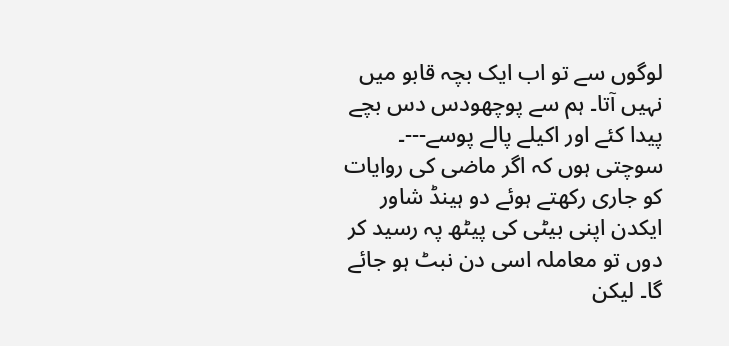لوگوں سے تو اب ایک بچہ قابو میں نہیں آتا۔ ہم سے پوچھودس دس بچے پیدا کئے اور اکیلے پالے پوسے---۔  سوچتی ہوں کہ اگر ماضی کی روایات کو جاری رکھتے ہوئے دو ہینڈ شاور ایکدن اپنی بیٹی کی پیٹھ پہ رسید کر دوں تو معاملہ اسی دن نبٹ ہو جائے گا۔ لیکن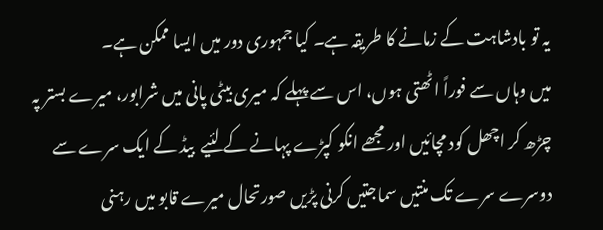یہ تو بادشاہت کے زمانے کا طریقہ ہے۔ کیا جمہوری دور میں ایسا ممکن ہے۔
میں وہاں سے فوراً اٹھتی ہوں، اس سے پہلے کہ میری بیٹی پانی میں شرابور، میرے بستر پہ چڑھ کر اچھل کود مچائیں اور مجھے انکو کپڑے پہانے کے لئیے  بیڈ کے ایک سرے سے دوسرے سرے تک منتیں سماجتیں کرنی پڑیں صورتحال میرے قابو میں رہنی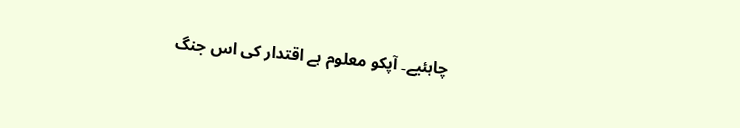چاہئیے۔ آپکو معلوم ہے اقتدار کی اس جنگ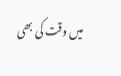میں وقت کی بھی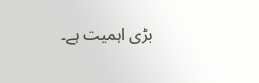بڑی اہمیت ہے۔